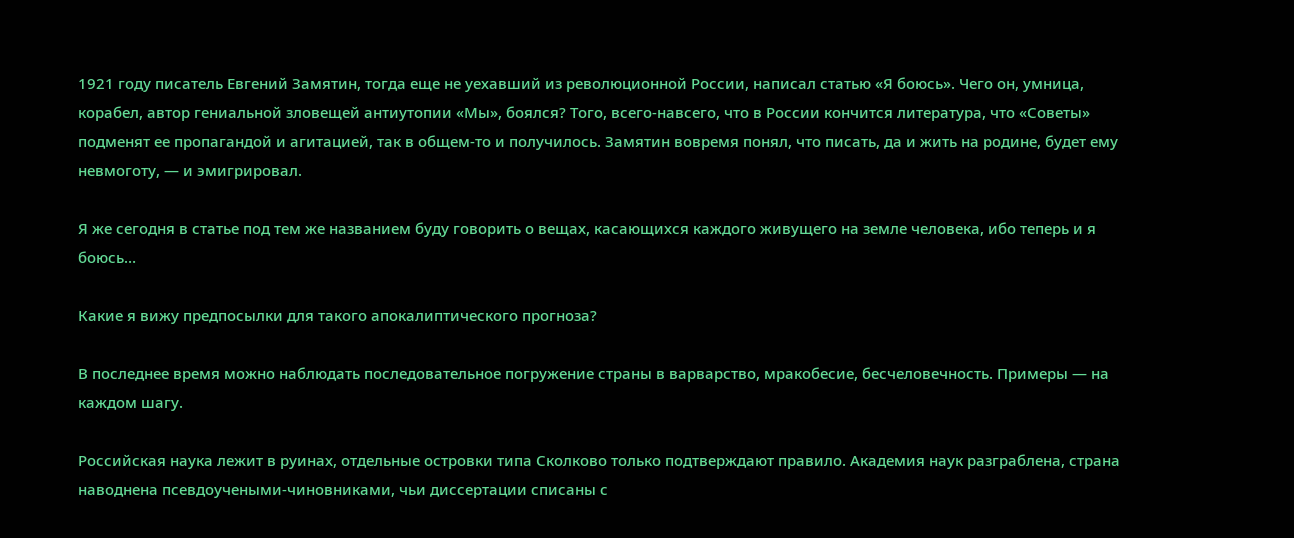1921 году писатель Евгений Замятин, тогда еще не уехавший из революционной России, написал статью «Я боюсь». Чего он, умница, корабел, автор гениальной зловещей антиутопии «Мы», боялся? Того, всего-навсего, что в России кончится литература, что «Советы» подменят ее пропагандой и агитацией, так в общем-то и получилось. Замятин вовремя понял, что писать, да и жить на родине, будет ему невмоготу, — и эмигрировал.

Я же сегодня в статье под тем же названием буду говорить о вещах, касающихся каждого живущего на земле человека, ибо теперь и я боюсь…

Какие я вижу предпосылки для такого апокалиптического прогноза?

В последнее время можно наблюдать последовательное погружение страны в варварство, мракобесие, бесчеловечность. Примеры — на каждом шагу.

Российская наука лежит в руинах, отдельные островки типа Сколково только подтверждают правило. Академия наук разграблена, страна наводнена псевдоучеными-чиновниками, чьи диссертации списаны с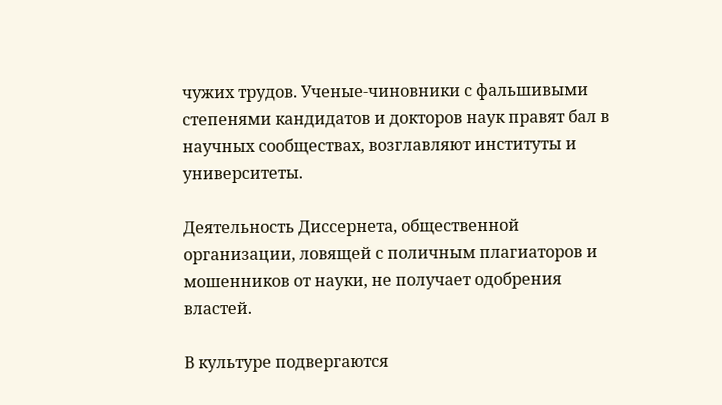чужих трудов. Ученые-чиновники с фальшивыми степенями кандидатов и докторов наук правят бал в научных сообществах, возглавляют институты и университеты.

Деятельность Диссернета, общественной организации, ловящей с поличным плагиаторов и мошенников от науки, не получает одобрения властей.

В культуре подвергаются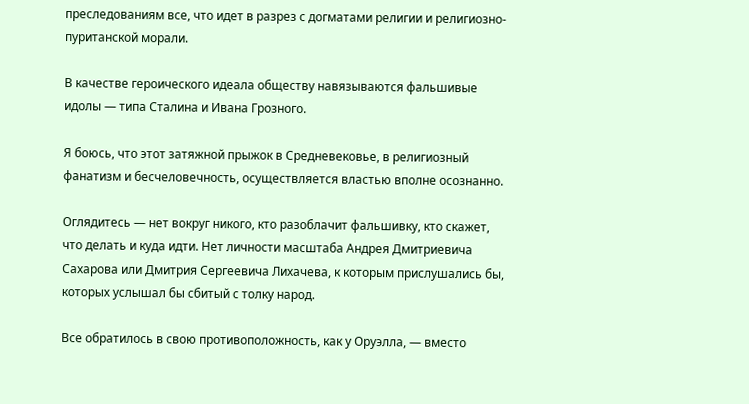преследованиям все, что идет в разрез с догматами религии и религиозно-пуританской морали.

В качестве героического идеала обществу навязываются фальшивые идолы — типа Сталина и Ивана Грозного.

Я боюсь, что этот затяжной прыжок в Средневековье, в религиозный фанатизм и бесчеловечность, осуществляется властью вполне осознанно.

Оглядитесь — нет вокруг никого, кто разоблачит фальшивку, кто скажет, что делать и куда идти. Нет личности масштаба Андрея Дмитриевича Сахарова или Дмитрия Сергеевича Лихачева, к которым прислушались бы, которых услышал бы сбитый с толку народ.

Все обратилось в свою противоположность, как у Оруэлла, — вместо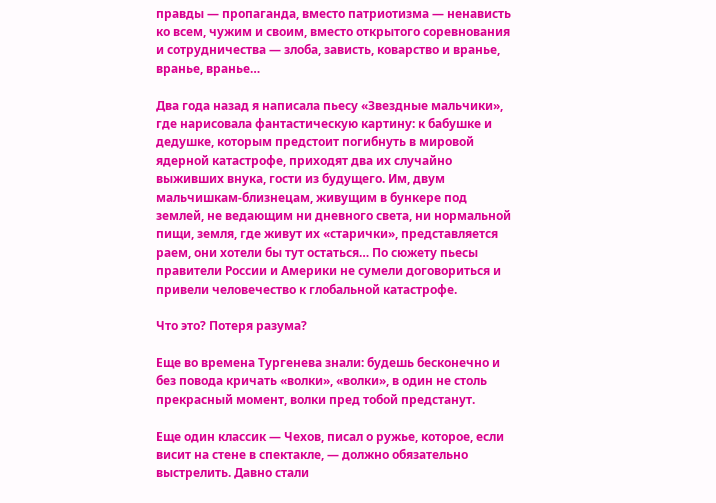правды — пропаганда, вместо патриотизма — ненависть ко всем, чужим и своим, вместо открытого соревнования и сотрудничества — злоба, зависть, коварство и вранье, вранье, вранье…

Два года назад я написала пьесу «Звездные мальчики», где нарисовала фантастическую картину: к бабушке и дедушке, которым предстоит погибнуть в мировой ядерной катастрофе, приходят два их случайно выживших внука, гости из будущего. Им, двум мальчишкам-близнецам, живущим в бункере под землей, не ведающим ни дневного света, ни нормальной пищи, земля, где живут их «старички», представляется раем, они хотели бы тут остаться… По сюжету пьесы правители России и Америки не сумели договориться и привели человечество к глобальной катастрофе.

Что это? Потеря разума?

Еще во времена Тургенева знали: будешь бесконечно и без повода кричать «волки», «волки», в один не столь прекрасный момент, волки пред тобой предстанут.

Еще один классик — Чехов, писал о ружье, которое, если висит на стене в спектакле, — должно обязательно выстрелить. Давно стали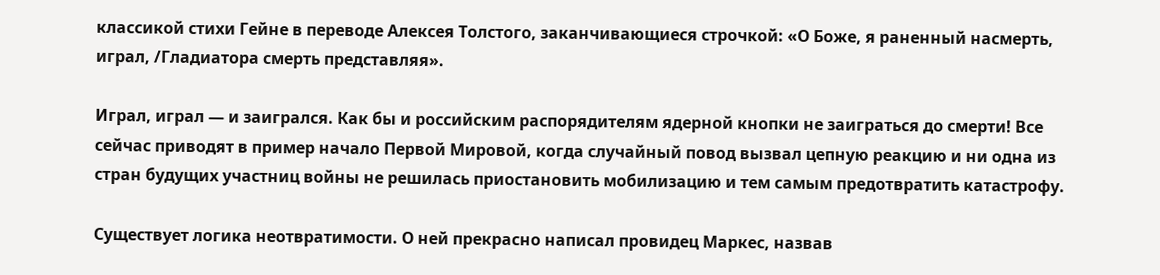классикой стихи Гейне в переводе Алексея Толстого, заканчивающиеся строчкой: «О Боже, я раненный насмерть, играл, /Гладиатора смерть представляя».

Играл, играл — и заигрался. Как бы и российским распорядителям ядерной кнопки не заиграться до смерти! Все сейчас приводят в пример начало Первой Мировой, когда случайный повод вызвал цепную реакцию и ни одна из стран будущих участниц войны не решилась приостановить мобилизацию и тем самым предотвратить катастрофу.

Существует логика неотвратимости. О ней прекрасно написал провидец Маркес, назвав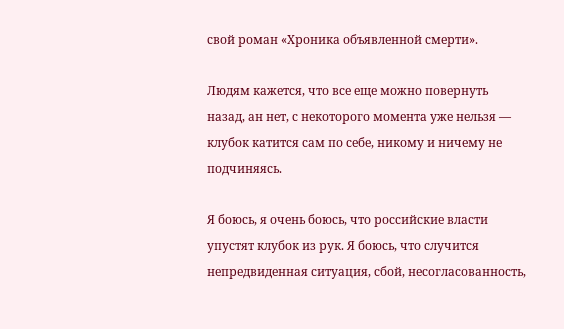свой роман «Хроника объявленной смерти».

Людям кажется, что все еще можно повернуть назад, ан нет, с некоторого момента уже нельзя — клубок катится сам по себе, никому и ничему не подчиняясь.

Я боюсь, я очень боюсь, что российские власти упустят клубок из рук. Я боюсь, что случится непредвиденная ситуация, сбой, несогласованность,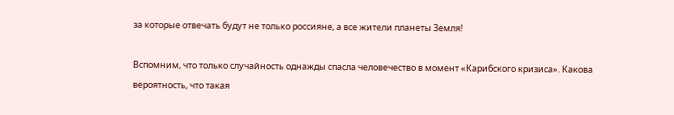за которые отвечать будут не только россияне, а все жители планеты Земля!

Вспомним, что только случайность однажды спасла человечество в момент «Карибского кризиса». Какова вероятность, что такая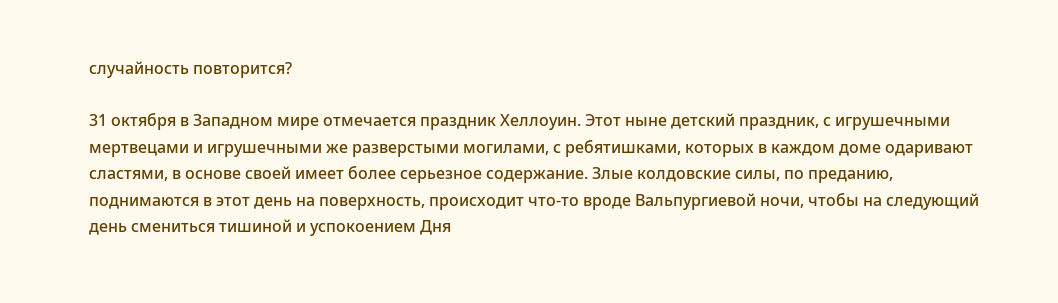случайность повторится?

31 октября в Западном мире отмечается праздник Хеллоуин. Этот ныне детский праздник, с игрушечными мертвецами и игрушечными же разверстыми могилами, с ребятишками, которых в каждом доме одаривают сластями, в основе своей имеет более серьезное содержание. Злые колдовские силы, по преданию, поднимаются в этот день на поверхность, происходит что-то вроде Вальпургиевой ночи, чтобы на следующий день смениться тишиной и успокоением Дня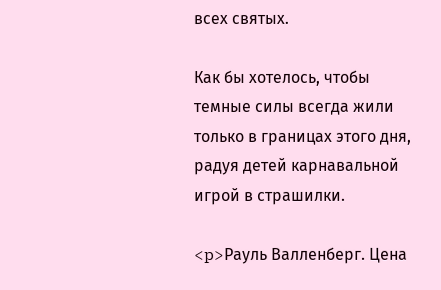всех святых.

Как бы хотелось, чтобы темные силы всегда жили только в границах этого дня, радуя детей карнавальной игрой в страшилки.

<p>Рауль Валленберг. Цена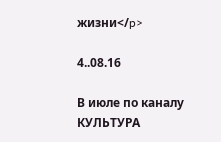жизни</p>

4..08.16

В июле по каналу КУЛЬТУРА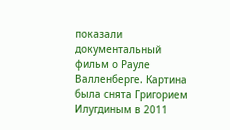показали документальный фильм о Рауле Валленберге. Картина была снята Григорием Илугдиным в 2011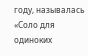году, называлась «Соло для одиноких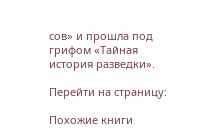сов» и прошла под грифом «Тайная история разведки».

Перейти на страницу:

Похожие книги